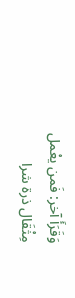وَقَرَأَ آخر: فَمن يعْمل مِثْقَال ذرة شرا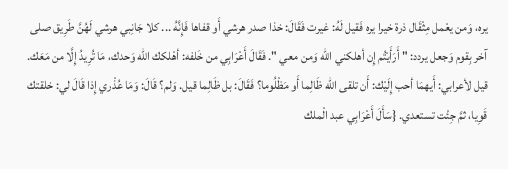يره، وَمن يعْمل مِثْقَال ذرة خيرا يره فَقيل لَهُ: غيرت فَقَالَ: خذا صدر هرشي أَو قفاها فَإِنَّهُ ... كلا جَانِبي هرشي لَهُنَّ طَرِيق صلى آخر بِقوم وَجعل يردد: " أَرَأَيْتُم إِن أهلكني الله وَمن معي ". فَقَالَ أَعْرَابِي من خَلفه: أهْلكك الله وَحدك، مَا تُرِيدُ إِلَّا من مَعَك. قيل لأعرابي: أَيهمَا أحب إِلَيْك: أَن تلقى الله ظَالِما أَو مَظْلُوما؟ فَقَالَ: بل ظَالِما قيل. وَلم؟ قَالَ: وَمَا عُذْري إِذا قَالَ لي: خلقتك قَوِيا، ثمَّ جِئْت تستعدي. {سَأَلَ أَعْرَابِي عبد الْملك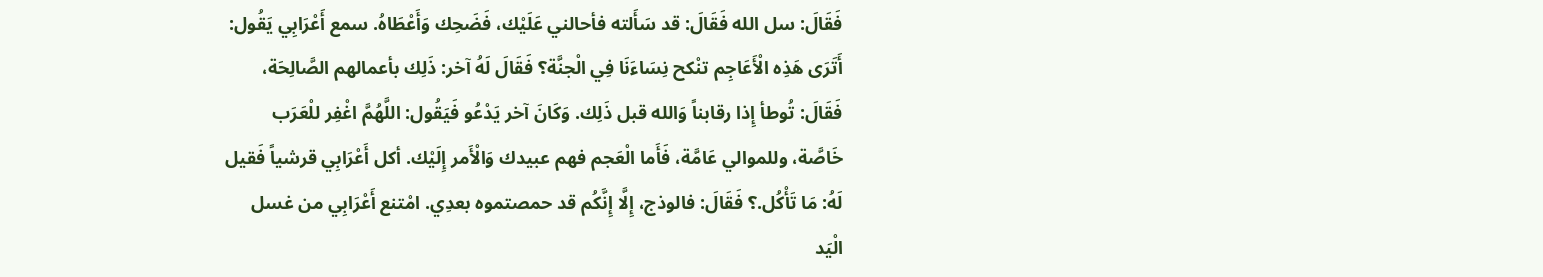فَقَالَ: سل الله فَقَالَ: قد سَأَلته فأحالني عَلَيْك، فَضَحِك وَأَعْطَاهُ. سمع أَعْرَابِي يَقُول: أَتَرَى هَذِه الْأَعَاجِم تنْكح نِسَاءَنَا فِي الْجنَّة؟ فَقَالَ لَهُ آخر: ذَلِك بأعمالهم الصَّالِحَة، فَقَالَ: تُوطأ إِذا رقابناً وَالله قبل ذَلِك. وَكَانَ آخر يَدْعُو فَيَقُول: اللَّهُمَّ اغْفِر للْعَرَب خَاصَّة، وللموالي عَامَّة، فَأَما الْعَجم فهم عبيدك وَالْأَمر إِلَيْك. أكل أَعْرَابِي قرشياً فَقيل لَهُ: مَا تَأْكُل.؟ فَقَالَ: فالوذج، إِلَّا إِنَّكُم قد حمصتموه بعدِي. امْتنع أَعْرَابِي من غسل الْيَد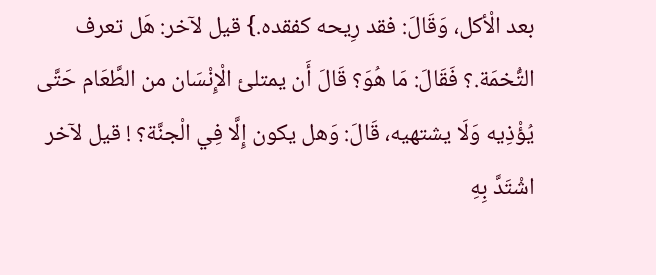بعد الْأكل، وَقَالَ: فقد رِيحه كفقده.} قيل لآخر: هَل تعرف التُّخمَة.؟ فَقَالَ: مَا هُوَ؟ قَالَ أَن يمتلئ الْإِنْسَان من الطَّعَام حَتَّى يُؤْذِيه وَلَا يشتهيه، قَالَ: وَهل يكون إِلَّا فِي الْجنَّة؟ ! قيل لآخر اشْتَدَّ بِهِ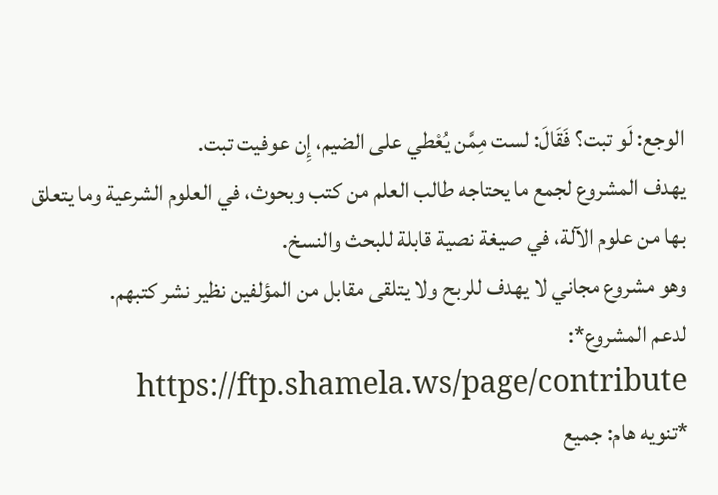الوجع: لَو تبت؟ فَقَالَ: لست مِمَّن يُعْطي على الضيم، إِن عوفيت تبت.
يهدف المشروع لجمع ما يحتاجه طالب العلم من كتب وبحوث، في العلوم الشرعية وما يتعلق بها من علوم الآلة، في صيغة نصية قابلة للبحث والنسخ.
وهو مشروع مجاني لا يهدف للربح ولا يتلقى مقابل من المؤلفين نظير نشر كتبهم.
لدعم المشروع*: https://ftp.shamela.ws/page/contribute
*تنويه هام: جميع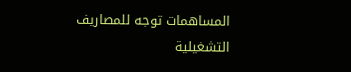المساهمات توجه للمصاريف التشغيلية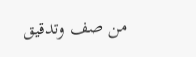من صف وتدقيق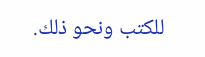للكتب ونحو ذلك.